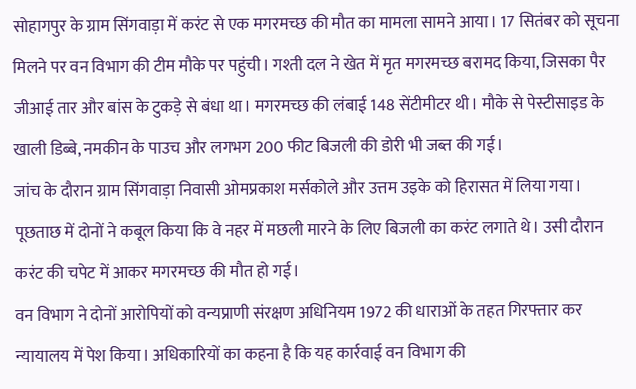सोहागपुर के ग्राम सिंगवाड़ा में करंट से एक मगरमच्छ की मौत का मामला सामने आया। 17 सितंबर को सूचना मिलने पर वन विभाग की टीम मौके पर पहुंची। गश्ती दल ने खेत में मृत मगरमच्छ बरामद किया, जिसका पैर जीआई तार और बांस के टुकड़े से बंधा था। मगरमच्छ की लंबाई 148 सेंटीमीटर थी। मौके से पेस्टीसाइड के खाली डिब्बे, नमकीन के पाउच और लगभग 200 फीट बिजली की डोरी भी जब्त की गई।
जांच के दौरान ग्राम सिंगवाड़ा निवासी ओमप्रकाश मर्सकोले और उत्तम उइके को हिरासत में लिया गया। पूछताछ में दोनों ने कबूल किया कि वे नहर में मछली मारने के लिए बिजली का करंट लगाते थे। उसी दौरान करंट की चपेट में आकर मगरमच्छ की मौत हो गई।
वन विभाग ने दोनों आरोपियों को वन्यप्राणी संरक्षण अधिनियम 1972 की धाराओं के तहत गिरफ्तार कर न्यायालय में पेश किया। अधिकारियों का कहना है कि यह कार्रवाई वन विभाग की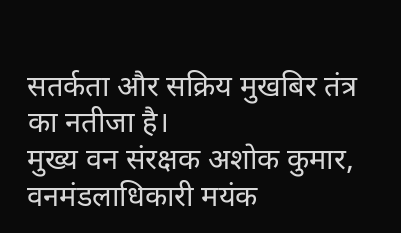सतर्कता और सक्रिय मुखबिर तंत्र का नतीजा है।
मुख्य वन संरक्षक अशोक कुमार, वनमंडलाधिकारी मयंक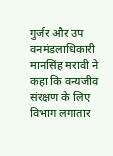गुर्जर और उप वनमंडलाधिकारी मानसिंह मरावी ने कहा कि वन्यजीव संरक्षण के लिए विभाग लगातार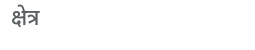क्षेत्र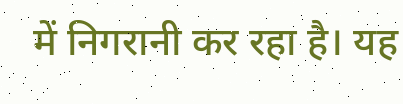में निगरानी कर रहा है। यह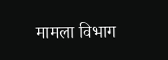मामला विभाग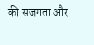की सजगता और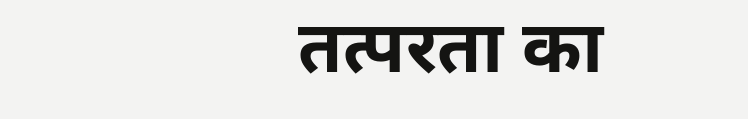तत्परता का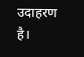उदाहरण है।